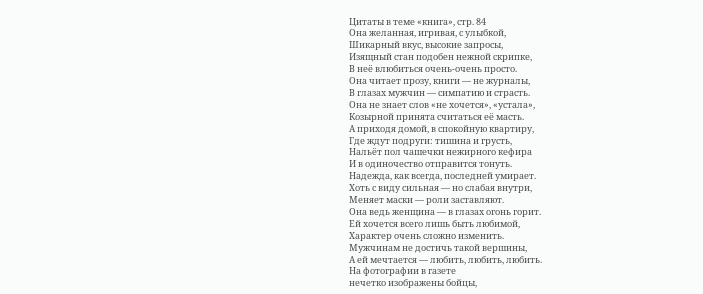Цитаты в теме «книга», стр. 84
Она желанная, игривая, с улыбкой,
Шикарный вкус, высокие запросы,
Изящный стан подобен нежной скрипке,
В неё влюбиться очень-очень просто.
Она читает прозу, книги — не журналы,
В глазах мужчин — симпатию и страсть.
Она не знает слов «не хочется», «устала»,
Козырной принята считаться её масть.
А приходя домой, в спокойную квартиру,
Где ждут подруги: тишина и грусть,
Нальёт пол чашечки нежирного кефира
И в одиночество отправится тонуть.
Надежда, как всегда, последней умирает.
Хоть с виду сильная — но слабая внутри,
Меняет маски — роли заставляют.
Она ведь женщина — в глазах огонь горит.
Ей хочется всего лишь быть любимой,
Характер очень сложно изменить.
Мужчинам не достичь такой вершины,
А ей мечтается — любить, любить, любить.
На фотографии в газете
нечетко изображены бойцы,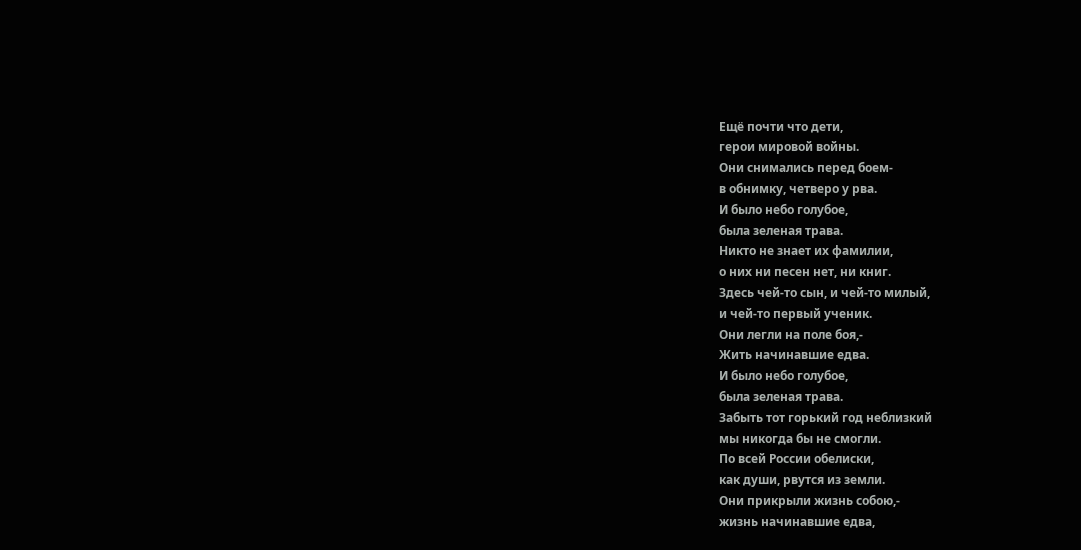Ещё почти что дети,
герои мировой войны.
Они снимались перед боем-
в обнимку, четверо у рва.
И было небо голубое,
была зеленая трава.
Никто не знает их фамилии,
о них ни песен нет, ни книг.
Здесь чей-то сын, и чей-то милый,
и чей-то первый ученик.
Они легли на поле боя,-
Жить начинавшие едва.
И было небо голубое,
была зеленая трава.
Забыть тот горький год неблизкий
мы никогда бы не смогли.
По всей России обелиски,
как души, рвутся из земли.
Они прикрыли жизнь собою,-
жизнь начинавшие едва,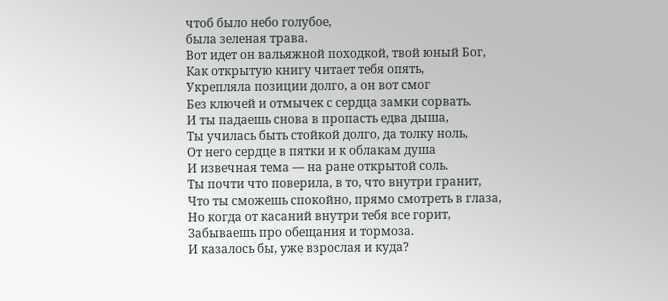чтоб было небо голубое,
была зеленая трава.
Вот идет он вальяжной походкой, твой юный Бог,
Как открытую книгу читает тебя опять,
Укрепляла позиции долго, а он вот смог
Без ключей и отмычек с сердца замки сорвать.
И ты падаешь снова в пропасть едва дыша,
Ты училась быть стойкой долго, да толку ноль,
От него сердце в пятки и к облакам душа
И извечная тема — на ране открытой соль.
Ты почти что поверила, в то, что внутри гранит,
Что ты сможешь спокойно, прямо смотреть в глаза,
Но когда от касаний внутри тебя все горит,
Забываешь про обещания и тормоза.
И казалось бы, уже взрослая и куда?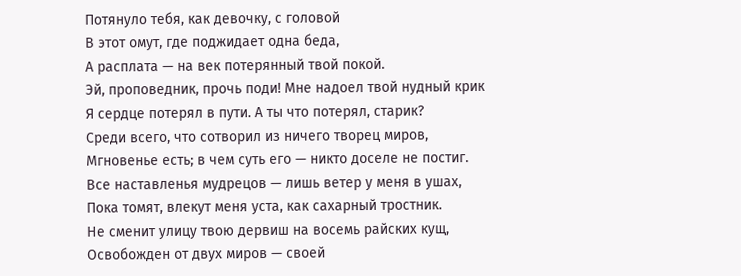Потянуло тебя, как девочку, с головой
В этот омут, где поджидает одна беда,
А расплата — на век потерянный твой покой.
Эй, проповедник, прочь поди! Мне надоел твой нудный крик
Я сердце потерял в пути. А ты что потерял, старик?
Среди всего, что сотворил из ничего творец миров,
Мгновенье есть; в чем суть его — никто доселе не постиг.
Все наставленья мудрецов — лишь ветер у меня в ушах,
Пока томят, влекут меня уста, как сахарный тростник.
Не сменит улицу твою дервиш на восемь райских кущ,
Освобожден от двух миров — своей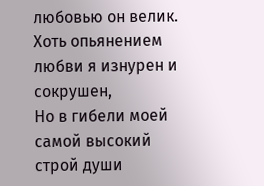любовью он велик.
Хоть опьянением любви я изнурен и сокрушен,
Но в гибели моей самой высокий строй души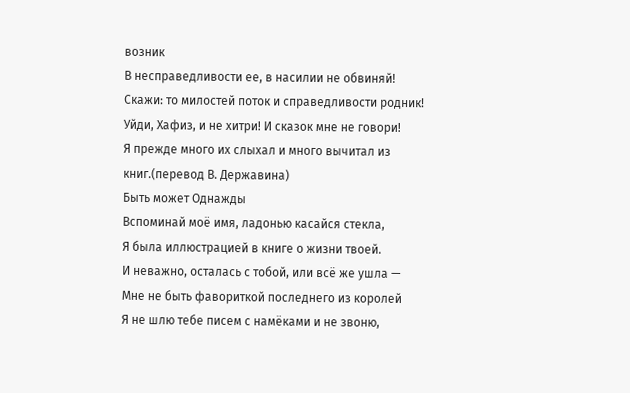возник
В несправедливости ее, в насилии не обвиняй!
Скажи: то милостей поток и справедливости родник!
Уйди, Хафиз, и не хитри! И сказок мне не говори!
Я прежде много их слыхал и много вычитал из книг.(перевод В. Державина)
Быть может Однажды
Вспоминай моё имя, ладонью касайся стекла,
Я была иллюстрацией в книге о жизни твоей.
И неважно, осталась с тобой, или всё же ушла —
Мне не быть фавориткой последнего из королей
Я не шлю тебе писем с намёками и не звоню,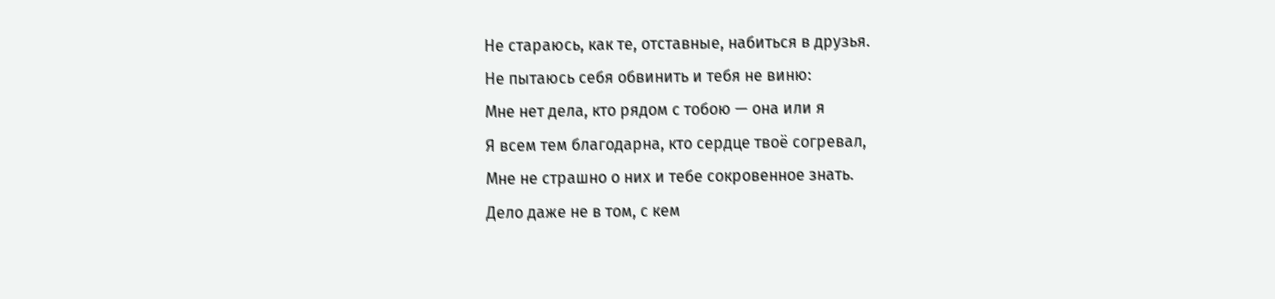Не стараюсь, как те, отставные, набиться в друзья.
Не пытаюсь себя обвинить и тебя не виню:
Мне нет дела, кто рядом с тобою — она или я
Я всем тем благодарна, кто сердце твоё согревал,
Мне не страшно о них и тебе сокровенное знать.
Дело даже не в том, с кем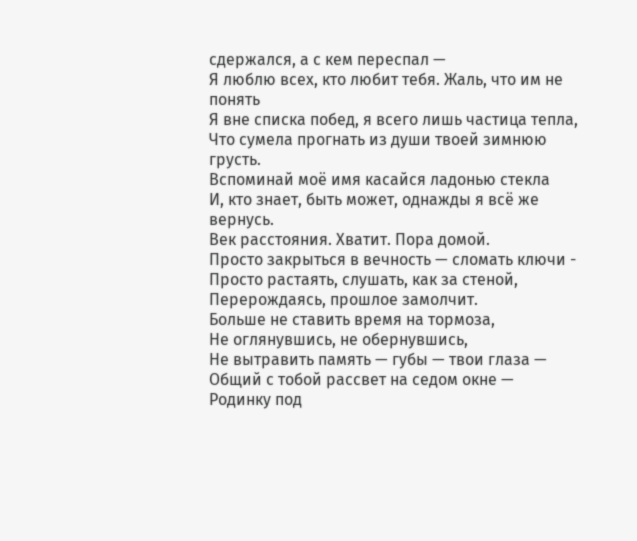сдержался, а с кем переспал —
Я люблю всех, кто любит тебя. Жаль, что им не понять
Я вне списка побед, я всего лишь частица тепла,
Что сумела прогнать из души твоей зимнюю грусть.
Вспоминай моё имя касайся ладонью стекла
И, кто знает, быть может, однажды я всё же вернусь.
Век расстояния. Хватит. Пора домой.
Просто закрыться в вечность — сломать ключи -
Просто растаять, слушать, как за стеной,
Перерождаясь, прошлое замолчит.
Больше не ставить время на тормоза,
Не оглянувшись, не обернувшись,
Не вытравить память — губы — твои глаза —
Общий с тобой рассвет на седом окне —
Родинку под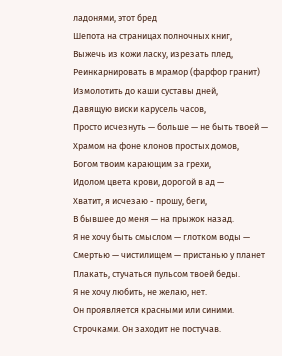ладонями, этот бред
Шепота на страницах полночных книг,
Выжечь из кожи ласку, изрезать плед,
Реинкарнировать в мрамор (фарфор гранит)
Измолотить до каши суставы дней,
Давящую виски карусель часов,
Просто исчезнуть — больше — не быть твоей —
Храмом на фоне клонов простых домов,
Богом твоим карающим за грехи,
Идолом цвета крови, дорогой в ад —
Хватит, я исчезаю - прошу, беги,
В бывшее до меня — на прыжок назад.
Я не хочу быть смыслом — глотком воды —
Смертью — чистилищем — пристанью у планет
Плакать, стучаться пульсом твоей беды.
Я не хочу любить, не желаю, нет.
Он проявляется красными или синими.
Строчками. Он заходит не постучав.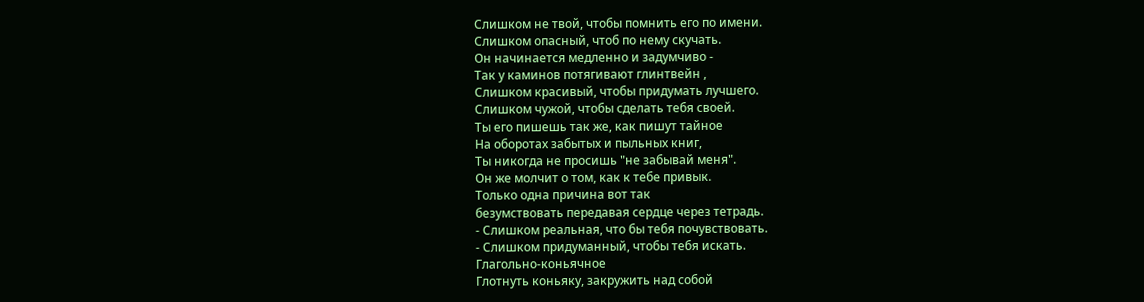Слишком не твой, чтобы помнить его по имени.
Слишком опасный, чтоб по нему скучать.
Он начинается медленно и задумчиво -
Так у каминов потягивают глинтвейн ,
Слишком красивый, чтобы придумать лучшего.
Слишком чужой, чтобы сделать тебя своей.
Ты его пишешь так же, как пишут тайное
На оборотах забытых и пыльных книг,
Ты никогда не просишь "не забывай меня".
Он же молчит о том, как к тебе привык.
Только одна причина вот так
безумствовать передавая сердце через тетрадь.
- Слишком реальная, что бы тебя почувствовать.
- Слишком придуманный, чтобы тебя искать.
Глагольно-коньячное
Глотнуть коньяку, закружить над собой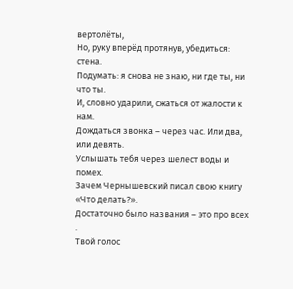вертолёты,
Но, руку вперёд протянув, убедиться: стена.
Подумать: я снова не знаю, ни где ты, ни что ты.
И, словно ударили, сжаться от жалости к нам.
Дождаться звонка – через час. Или два, или девять.
Услышать тебя через шелест воды и помех.
Зачем Чернышевский писал свою книгу «Что делать?».
Достаточно было названия – это про всех .
Твой голос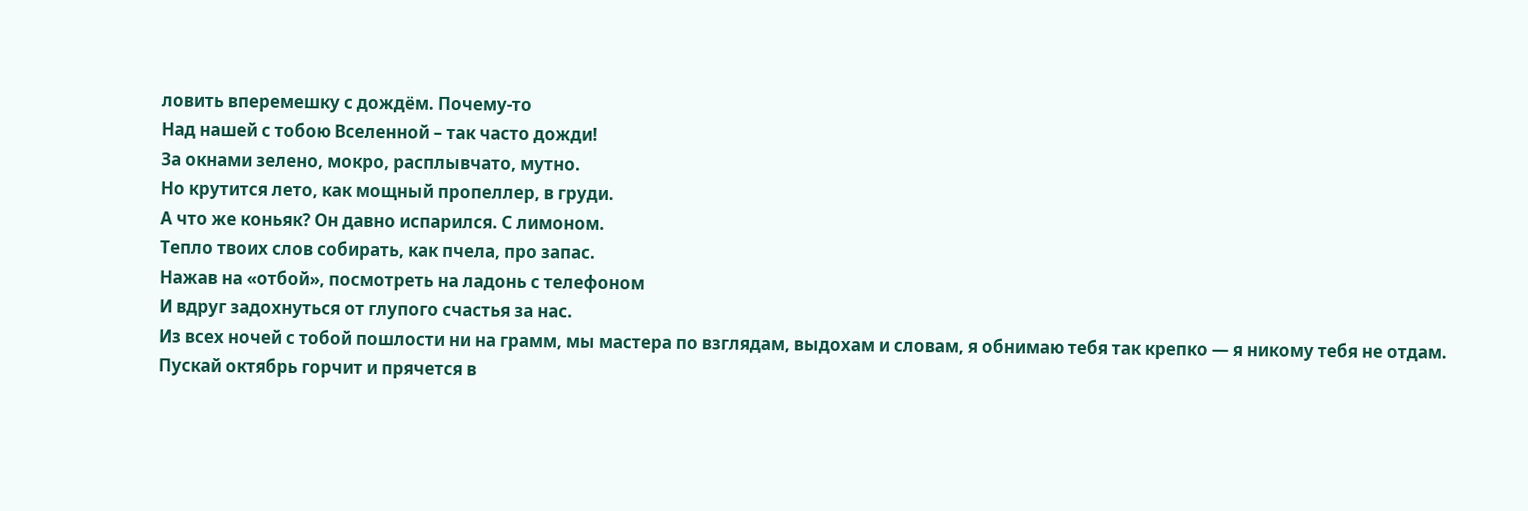ловить вперемешку с дождём. Почему-то
Над нашей с тобою Вселенной – так часто дожди!
За окнами зелено, мокро, расплывчато, мутно.
Но крутится лето, как мощный пропеллер, в груди.
А что же коньяк? Он давно испарился. С лимоном.
Тепло твоих слов собирать, как пчела, про запас.
Нажав на «отбой», посмотреть на ладонь с телефоном
И вдруг задохнуться от глупого счастья за нас.
Из всех ночей с тобой пошлости ни на грамм, мы мастера по взглядам, выдохам и словам, я обнимаю тебя так крепко — я никому тебя не отдам.
Пускай октябрь горчит и прячется в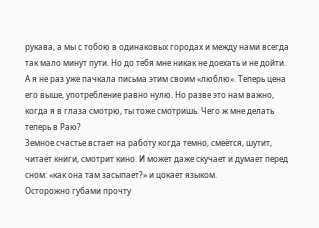рукава, а мы с тобою в одинаковых городах и между нами всегда так мало минут пути. Но до тебя мне никак не доехать и не дойти.
А я не раз уже пачкала письма этим своим «люблю». Теперь цена его выше, употребление равно нулю. Но разве это нам важно, когда я в глаза смотрю, ты тоже смотришь. Чего ж мне делать теперь в Раю?
Земное счастье встает на работу когда темно, смеётся, шутит, читает книги, смотрит кино. И может даже скучает и думает перед сном: «как она там засыпает?» и цокает языком.
Осторожно губами прочту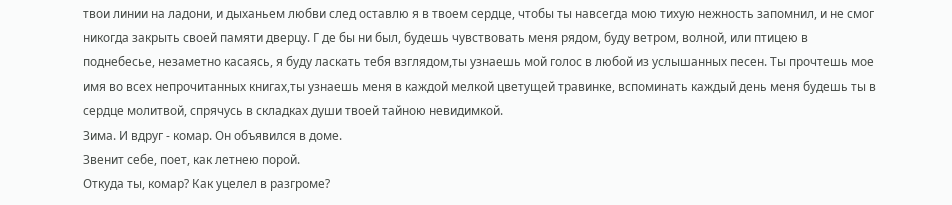твои линии на ладони, и дыханьем любви след оставлю я в твоем сердце, чтобы ты навсегда мою тихую нежность запомнил, и не смог никогда закрыть своей памяти дверцу. Г де бы ни был, будешь чувствовать меня рядом, буду ветром, волной, или птицею в поднебесье, незаметно касаясь, я буду ласкать тебя взглядом,ты узнаешь мой голос в любой из услышанных песен. Ты прочтешь мое имя во всех непрочитанных книгах,ты узнаешь меня в каждой мелкой цветущей травинке, вспоминать каждый день меня будешь ты в сердце молитвой, спрячусь в складках души твоей тайною невидимкой.
Зима. И вдруг - комар. Он объявился в доме.
Звенит себе, поет, как летнею порой.
Откуда ты, комар? Как уцелел в разгроме?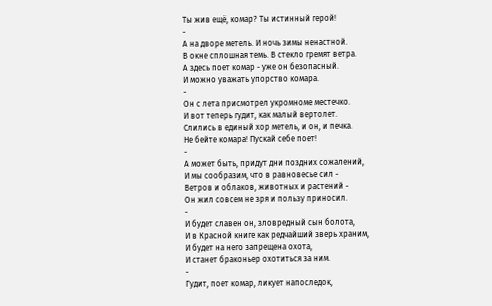Ты жив ещё, комар? Ты истинный герой!
-
А на дворе метель. И ночь зимы ненастной.
В окне сплошная темь. В стекло гремят ветра.
А здесь поет комар - уже он безопасный.
И можно уважать упорство комара.
-
Он с лета присмотрел укромноме местечко.
И вот теперь гудит, как малый вертолет.
Слились в единый хор метель, и он, и печка.
Не бейте комара! Пускай себе поет!
-
А может быть, придут дни поздних сожалений,
И мы сообразим, что в равновесье сил -
Ветров и облаков, животных и растений -
Он жил совсем не зря и пользу приносил.
-
И будет славен он, зловредный сын болота,
И в Красной книге как редчайший зверь храним,
И будет на него запрещена охота,
И станет браконьер охотиться за ним.
-
Гудит, поет комар, ликует напоследок,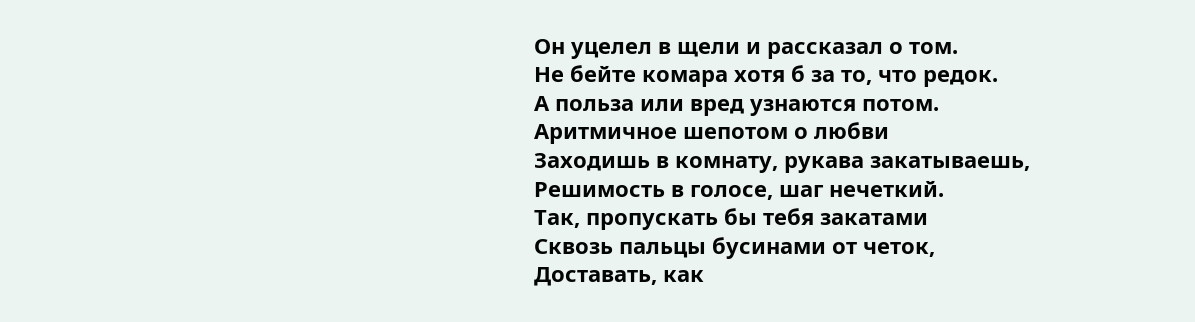Он уцелел в щели и рассказал о том.
Не бейте комара хотя б за то, что редок.
А польза или вред узнаются потом.
Аритмичное шепотом о любви
Заходишь в комнату, рукава закатываешь,
Решимость в голосе, шаг нечеткий.
Так, пропускать бы тебя закатами
Сквозь пальцы бусинами от четок,
Доставать, как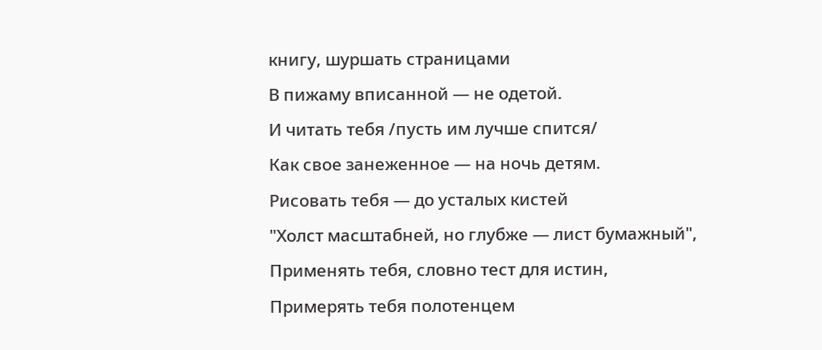книгу, шуршать страницами
В пижаму вписанной — не одетой.
И читать тебя /пусть им лучше спится/
Как свое занеженное — на ночь детям.
Рисовать тебя — до усталых кистей
"Холст масштабней, но глубже — лист бумажный",
Применять тебя, словно тест для истин,
Примерять тебя полотенцем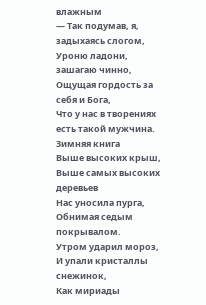влажным
— Так подумав, я, задыхаясь слогом,
Уроню ладони, зашагаю чинно,
Ощущая гордость за себя и Бога,
Что у нас в творениях есть такой мужчина.
Зимняя книга
Выше высоких крыш,
Выше самых высоких деревьев
Нас уносила пурга,
Обнимая седым покрывалом.
Утром ударил мороз,
И упали кристаллы снежинок,
Как мириады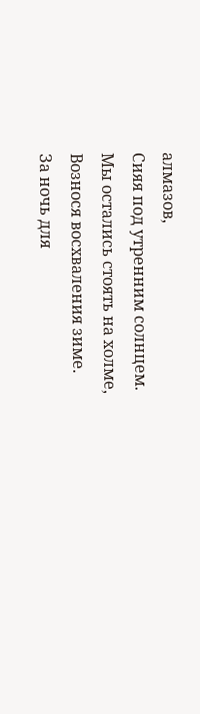алмазов,
Сияя под утренним солнцем.
Мы остались стоять на холме,
Вознося восхваления зиме.
За ночь для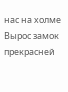нас на холме
Вырос замок прекрасней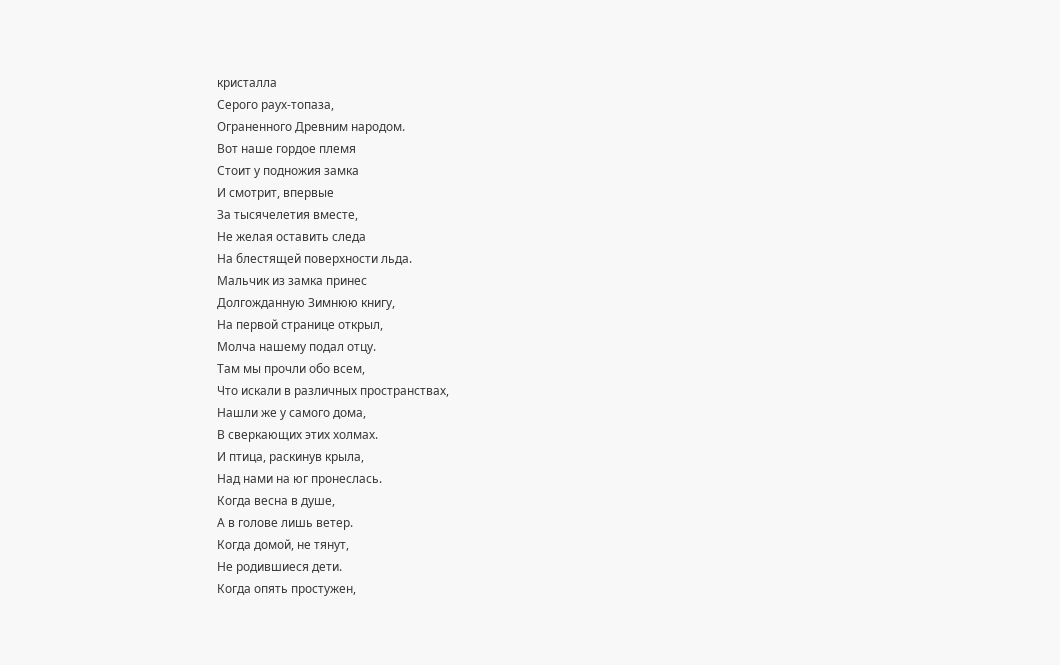кристалла
Серого раух-топаза,
Ограненного Древним народом.
Вот наше гордое племя
Стоит у подножия замка
И смотрит, впервые
За тысячелетия вместе,
Не желая оставить следа
На блестящей поверхности льда.
Мальчик из замка принес
Долгожданную Зимнюю книгу,
На первой странице открыл,
Молча нашему подал отцу.
Там мы прочли обо всем,
Что искали в различных пространствах,
Нашли же у самого дома,
В сверкающих этих холмах.
И птица, раскинув крыла,
Над нами на юг пронеслась.
Когда весна в душе,
А в голове лишь ветер.
Когда домой, не тянут,
Не родившиеся дети.
Когда опять простужен,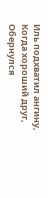Иль подхватил ангину,
Когда хороший друг,
Обернулся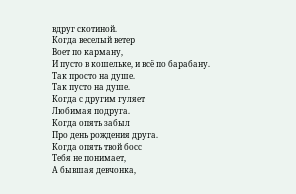вдруг скотиной.
Когда веселый ветер
Воет по карману,
И пусто в кошельке, и всё по барабану.
Так просто на душе.
Так пусто на душе.
Когда с другим гуляет
Любимая подруга.
Когда опять забыл
Про день рождения друга.
Когда опять твой босс
Тебя не понимает,
А бывшая девчонка,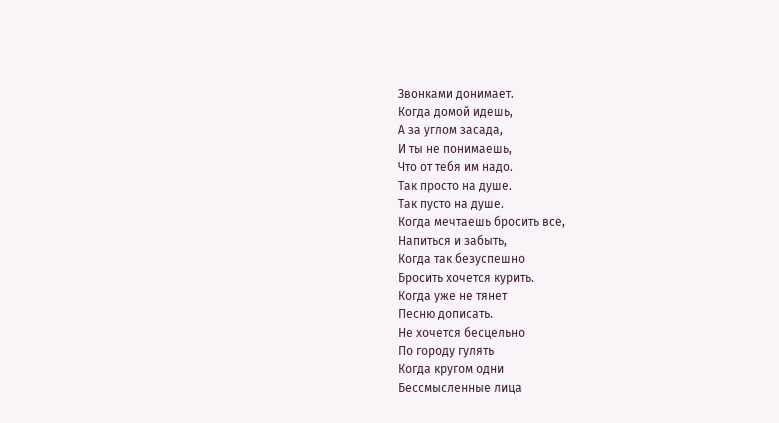Звонками донимает.
Когда домой идешь,
А за углом засада,
И ты не понимаешь,
Что от тебя им надо.
Так просто на душе.
Так пусто на душе.
Когда мечтаешь бросить все,
Напиться и забыть,
Когда так безуспешно
Бросить хочется курить.
Когда уже не тянет
Песню дописать.
Не хочется бесцельно
По городу гулять
Когда кругом одни
Бессмысленные лица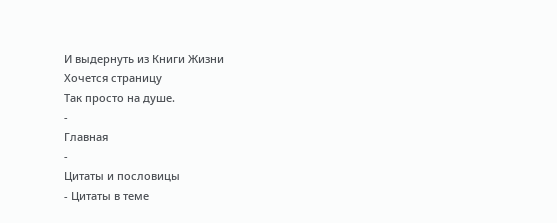И выдернуть из Книги Жизни
Хочется страницу
Так просто на душе.
-
Главная
-
Цитаты и пословицы
- Цитаты в теме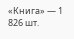«Книга» — 1 826 шт.